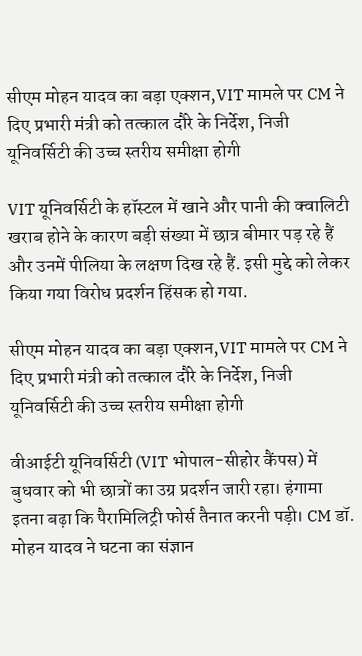सीएम मोहन यादव का बड़ा एक्शन,VIT मामले पर CM ने दिए प्रभारी मंत्री को तत्काल दौरे के निर्देश, निजी यूनिवर्सिटी की उच्च स्तरीय समीक्षा होगी

VIT यूनिवर्सिटी के हॉस्टल में खाने और पानी की क्वालिटी खराब होने के कारण बड़ी संख्या में छात्र बीमार पड़ रहे हैं और उनमें पीलिया के लक्षण दिख रहे हैं. इसी मुद्दे को लेकर किया गया विरोध प्रदर्शन हिंसक हो गया.

सीएम मोहन यादव का बड़ा एक्शन,VIT मामले पर CM ने दिए प्रभारी मंत्री को तत्काल दौरे के निर्देश, निजी यूनिवर्सिटी की उच्च स्तरीय समीक्षा होगी

वीआईटी यूनिवर्सिटी (VIT भोपाल-सीहोर कैंपस) में बुधवार को भी छात्रों का उग्र प्रदर्शन जारी रहा। हंगामा इतना बढ़ा कि पैरामिलिट्री फोर्स तैनात करनी पड़ी। CM डॉ. मोहन यादव ने घटना का संज्ञान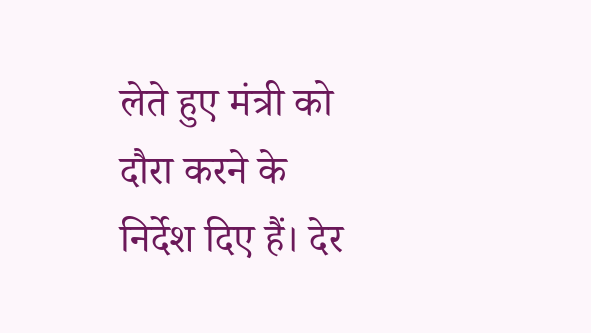लेते हुए मंत्री को दौरा करने के निर्देश दिए हैं। देर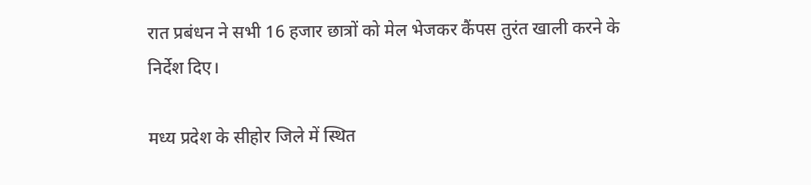रात प्रबंधन ने सभी 16 हजार छात्रों को मेल भेजकर कैंपस तुरंत खाली करने के निर्देश दिए।

मध्य प्रदेश के सीहोर जिले में स्थित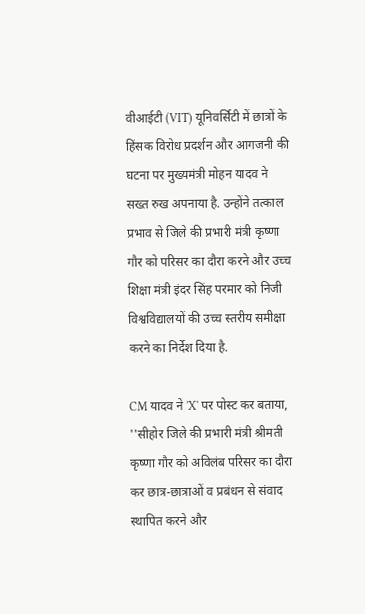वीआईटी (VIT) यूनिवर्सिटी में छात्रों के हिंसक विरोध प्रदर्शन और आगजनी की घटना पर मुख्यमंत्री मोहन यादव ने सख्त रुख अपनाया है. उन्होंने तत्काल प्रभाव से जिले की प्रभारी मंत्री कृष्णा गौर को परिसर का दौरा करने और उच्च शिक्षा मंत्री इंदर सिंह परमार को निजी विश्वविद्यालयों की उच्च स्तरीय समीक्षा करने का निर्देश दिया है.

CM यादव ने 'X' पर पोस्ट कर बताया, ''सीहोर जिले की प्रभारी मंत्री श्रीमती कृष्णा गौर को अविलंब परिसर का दौरा कर छात्र-छात्राओं व प्रबंधन से संवाद स्थापित करने और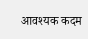आवश्यक कदम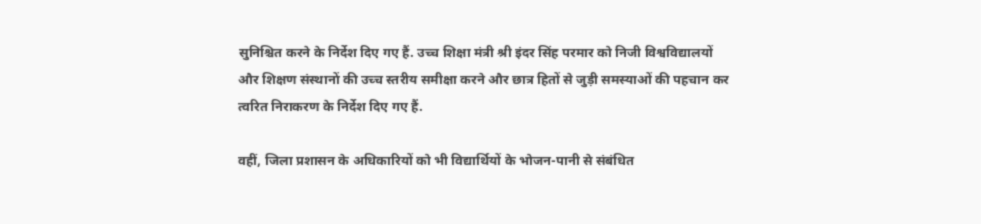सुनिश्चित करने के निर्देश दिए गए हैं. उच्च शिक्षा मंत्री श्री इंदर सिंह परमार को निजी विश्वविद्यालयों और शिक्षण संस्थानों की उच्च स्तरीय समीक्षा करने और छात्र हितों से जुड़ी समस्याओं की पहचान कर त्वरित निराकरण के निर्देश दिए गए हैं.

वहीं, जिला प्रशासन के अधिकारियों को भी विद्यार्थियों के भोजन-पानी से संबंधित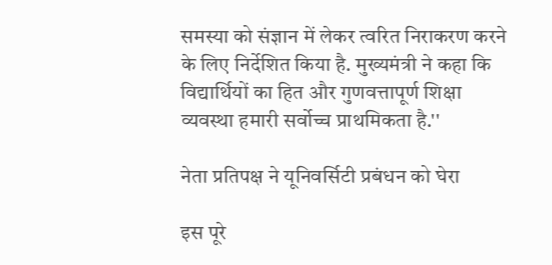समस्या को संज्ञान में लेकर त्वरित निराकरण करने के लिए निर्देशित किया है. मुख्यमंत्री ने कहा कि विद्यार्थियों का हित और गुणवत्तापूर्ण शिक्षा व्यवस्था हमारी सर्वोच्च प्राथमिकता है.''

नेता प्रतिपक्ष ने यूनिवर्सिटी प्रबंधन को घेरा

इस पूरे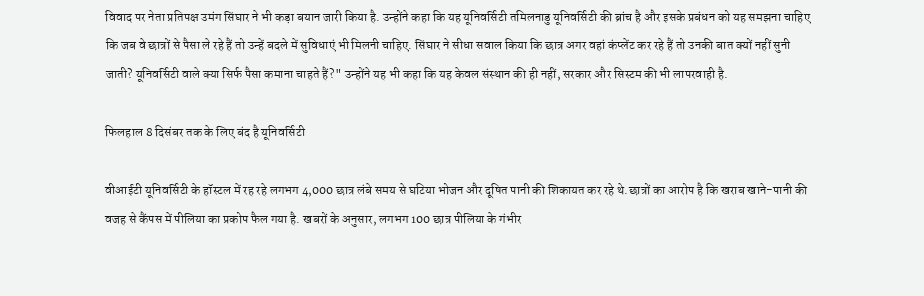विवाद पर नेता प्रतिपक्ष उमंग सिंघार ने भी कड़ा बयान जारी किया है. उन्होंने कहा कि यह यूनिवर्सिटी तमिलनाडु यूनिवर्सिटी की ब्रांच है और इसके प्रबंधन को यह समझना चाहिए कि जब वे छात्रों से पैसा ले रहे हैं तो उन्हें बदले में सुविधाएं भी मिलनी चाहिए. सिंघार ने सीधा सवाल किया कि छात्र अगर वहां कंप्लेंट कर रहे हैं तो उनकी बात क्यों नहीं सुनी जाती? यूनिवर्सिटी वाले क्या सिर्फ पैसा कमाना चाहते हैं?" उन्होंने यह भी कहा कि यह केवल संस्थान की ही नहीं, सरकार और सिस्टम की भी लापरवाही है.

फिलहाल 8 दिसंबर तक के लिए बंद है यूनिवर्सिटी

वीआईटी यूनिवर्सिटी के हॉस्टल में रह रहे लगभग 4,000 छात्र लंबे समय से घटिया भोजन और दूषित पानी की शिकायत कर रहे थे.छात्रों का आरोप है कि खराब खाने-पानी की वजह से कैंपस में पीलिया का प्रकोप फैल गया है. खबरों के अनुसार, लगभग 100 छात्र पीलिया के गंभीर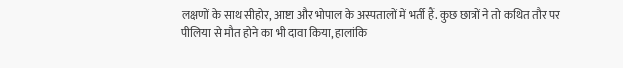लक्षणों के साथ सीहोर, आष्टा और भोपाल के अस्पतालों में भर्ती हैं. कुछ छात्रों ने तो कथित तौर पर पीलिया से मौत होने का भी दावा किया, हालांकि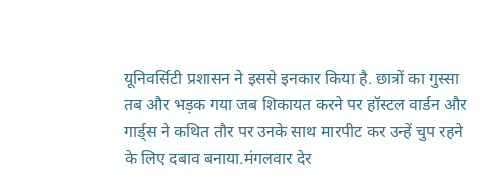यूनिवर्सिटी प्रशासन ने इससे इनकार किया है. छात्रों का गुस्सा तब और भड़क गया जब शिकायत करने पर हॉस्टल वार्डन और गार्ड्स ने कथित तौर पर उनके साथ मारपीट कर उन्हें चुप रहने के लिए दबाव बनाया.मंगलवार देर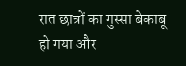रात छात्रों का गुस्सा बेकाबू हो गया और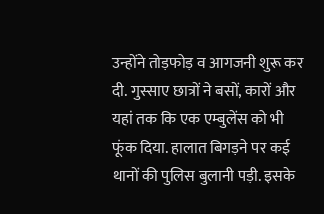उन्होंने तोड़फोड़ व आगजनी शुरू कर दी. गुस्साए छात्रों ने बसों, कारों और यहां तक कि एक एम्बुलेंस को भी फूंक दिया. हालात बिगड़ने पर कई थानों की पुलिस बुलानी पड़ी. इसके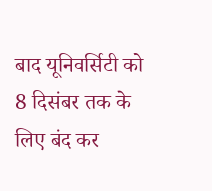बाद यूनिवर्सिटी को 8 दिसंबर तक के लिए बंद कर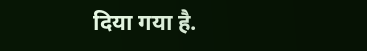दिया गया है.